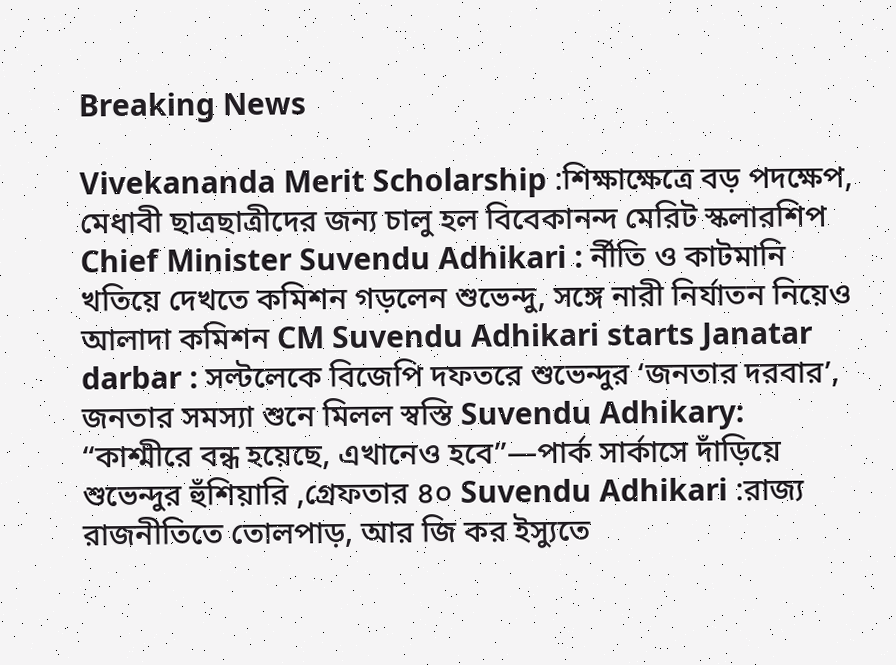Breaking News

Vivekananda Merit Scholarship :শিক্ষাক্ষেত্রে বড় পদক্ষেপ, মেধাবী ছাত্রছাত্রীদের জন্য চালু হল বিবেকানন্দ মেরিট স্কলারশিপ Chief Minister Suvendu Adhikari : র্নীতি ও কাটমানি খতিয়ে দেখতে কমিশন গড়লেন শুভেন্দু, সঙ্গে নারী নির্যাতন নিয়েও আলাদা কমিশন CM Suvendu Adhikari starts Janatar darbar : সল্টলেকে বিজেপি দফতরে শুভেন্দুর ‘জনতার দরবার’, জনতার সমস্যা শুনে মিলল স্বস্তি Suvendu Adhikary: “কাশ্মীরে বন্ধ হয়েছে, এখানেও হবে”—পার্ক সার্কাসে দাঁড়িয়ে শুভেন্দুর হুঁশিয়ারি ,গ্রেফতার ৪০ Suvendu Adhikari :রাজ্য রাজনীতিতে তোলপাড়, আর জি কর ইস্যুতে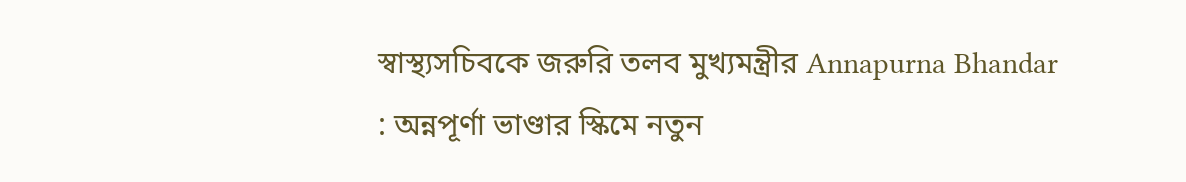স্বাস্থ্যসচিবকে জরুরি তলব মুখ্যমন্ত্রীর Annapurna Bhandar : অন্নপূর্ণা ভাণ্ডার স্কিমে নতুন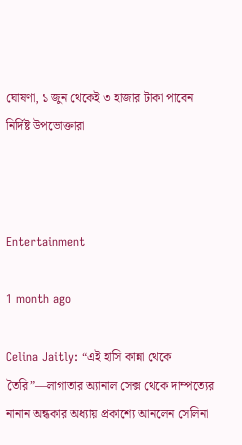ঘোষণা, ১ জুন থেকেই ৩ হাজার টাকা পাবেন নির্দিষ্ট উপভোক্তারা



Entertainment

1 month ago

Celina Jaitly: “এই হাসি কান্না থেকে তৈরি”—লাগাতার অ্যানাল সেক্স থেকে দাম্পত্যের নানান অন্ধকার অধ্যায় প্রকাশ্যে আনলেন সেলিনা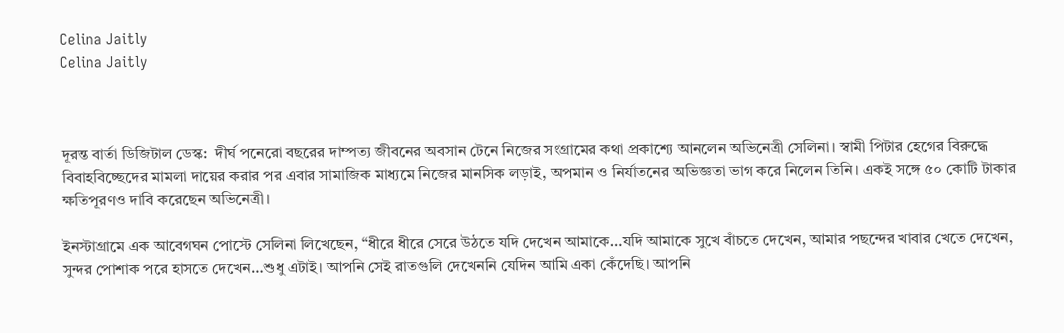Celina Jaitly
Celina Jaitly



দূরন্ত বার্তা ডিজিটাল ডেস্ক:  দীর্ঘ পনেরো বছরের দাম্পত্য জীবনের অবসান টেনে নিজের সংগ্রামের কথা প্রকাশ্যে আনলেন অভিনেত্রী সেলিনা। স্বামী পিটার হেগের বিরুদ্ধে বিবাহবিচ্ছেদের মামলা দায়ের করার পর এবার সামাজিক মাধ্যমে নিজের মানসিক লড়াই, অপমান ও নির্যাতনের অভিজ্ঞতা ভাগ করে নিলেন তিনি। একই সঙ্গে ৫০ কোটি টাকার ক্ষতিপূরণও দাবি করেছেন অভিনেত্রী।

ইনস্টাগ্রামে এক আবেগঘন পোস্টে সেলিনা লিখেছেন, “ধীরে ধীরে সেরে উঠতে যদি দেখেন আমাকে…যদি আমাকে সুখে বাঁচতে দেখেন, আমার পছন্দের খাবার খেতে দেখেন, সুন্দর পোশাক পরে হাসতে দেখেন…শুধু এটাই। আপনি সেই রাতগুলি দেখেননি যেদিন আমি একা কেঁদেছি। আপনি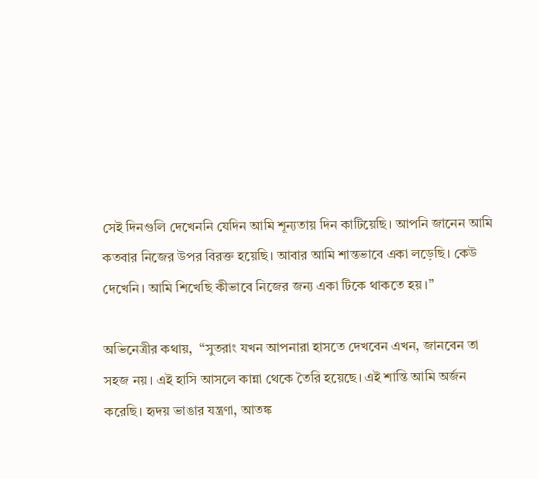সেই দিনগুলি দেখেননি যেদিন আমি শূন্যতায় দিন কাটিয়েছি। আপনি জানেন আমি কতবার নিজের উপর বিরক্ত হয়েছি। আবার আমি শান্তভাবে একা লড়েছি। কেউ দেখেনি। আমি শিখেছি কীভাবে নিজের জন্য একা টিকে থাকতে হয়।”

অভিনেত্রীর কথায়,  “সুতরাং যখন আপনারা হাসতে দেখবেন এখন, জানবেন তা সহজ নয়। এই হাসি আসলে কান্না থেকে তৈরি হয়েছে। এই শান্তি আমি অর্জন করেছি। হৃদয় ভাঙার যন্ত্রণা, আতঙ্ক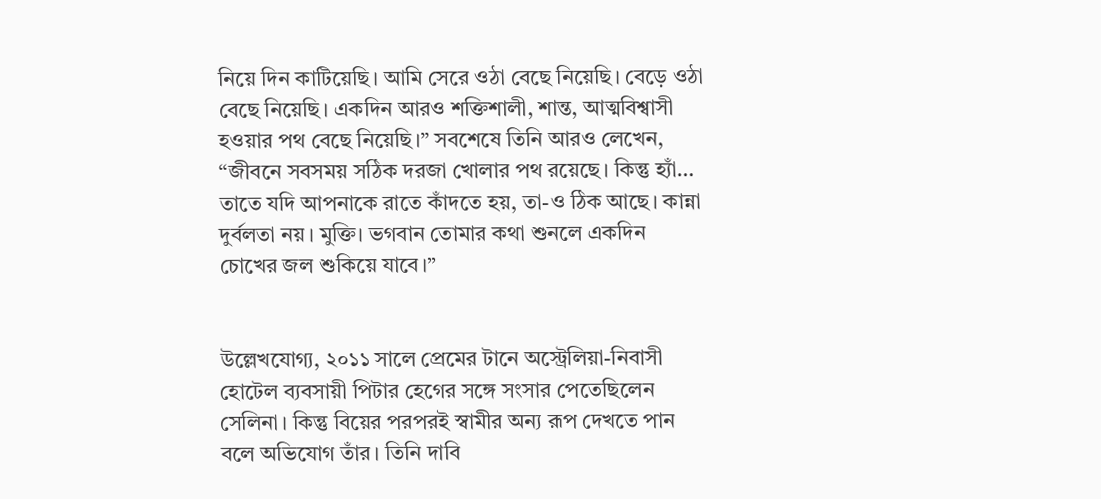নিয়ে দিন কাটিয়েছি। আমি সেরে ওঠা বেছে নিয়েছি। বেড়ে ওঠা বেছে নিয়েছি। একদিন আরও শক্তিশালী, শান্ত, আত্মবিশ্বাসী হওয়ার পথ বেছে নিয়েছি।” সবশেষে তিনি আরও লেখেন, “জীবনে সবসময় সঠিক দরজা খোলার পথ রয়েছে। কিন্তু হ্যাঁ… তাতে যদি আপনাকে রাতে কাঁদতে হয়, তা-ও ঠিক আছে। কান্না দুর্বলতা নয়। মুক্তি। ভগবান তোমার কথা শুনলে একদিন চোখের জল শুকিয়ে যাবে।”


উল্লেখযোগ্য, ২০১১ সালে প্রেমের টানে অস্ট্রেলিয়া-নিবাসী হোটেল ব্যবসায়ী পিটার হেগের সঙ্গে সংসার পেতেছিলেন সেলিনা। কিন্তু বিয়ের পরপরই স্বামীর অন্য রূপ দেখতে পান বলে অভিযোগ তাঁর। তিনি দাবি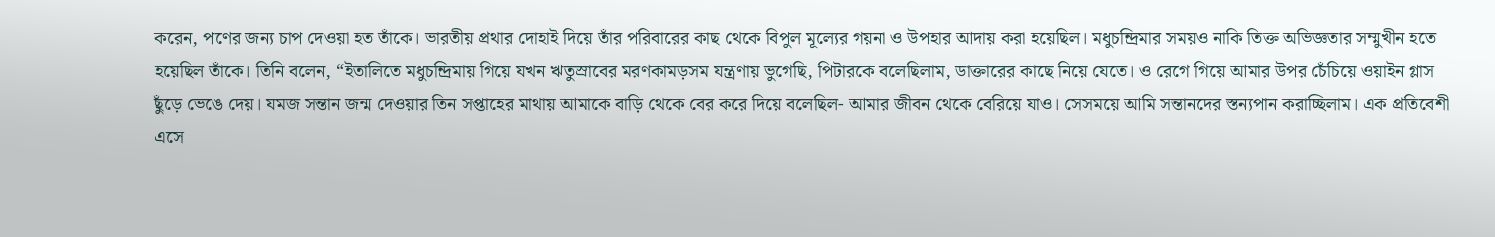করেন, পণের জন্য চাপ দেওয়া হত তাঁকে। ভারতীয় প্রথার দোহাই দিয়ে তাঁর পরিবারের কাছ থেকে বিপুল মূল্যের গয়না ও উপহার আদায় করা হয়েছিল। মধুচন্দ্রিমার সময়ও নাকি তিক্ত অভিজ্ঞতার সম্মুখীন হতে হয়েছিল তাঁকে। তিনি বলেন, “ইতালিতে মধুচন্দ্রিমায় গিয়ে যখন ঋতুস্রাবের মরণকামড়সম যন্ত্রণায় ভুগেছি, পিটারকে বলেছিলাম, ডাক্তারের কাছে নিয়ে যেতে। ও রেগে গিয়ে আমার উপর চেঁচিয়ে ওয়াইন গ্লাস ছুঁড়ে ভেঙে দেয়। যমজ সন্তান জন্ম দেওয়ার তিন সপ্তাহের মাথায় আমাকে বাড়ি থেকে বের করে দিয়ে বলেছিল- আমার জীবন থেকে বেরিয়ে যাও। সেসময়ে আমি সন্তানদের স্তন্যপান করাচ্ছিলাম। এক প্রতিবেশী এসে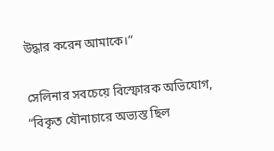উদ্ধার করেন আমাকে।”

সেলিনার সবচেয়ে বিস্ফোরক অভিযোগ,  “বিকৃত যৌনাচারে অভ্যস্ত ছিল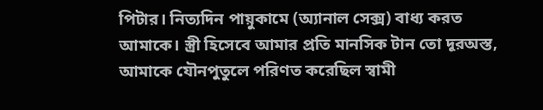পিটার। নিত্যদিন পায়ুকামে (অ্যানাল সেক্স) বাধ্য করত আমাকে। স্ত্রী হিসেবে আমার প্রতি মানসিক টান তো দূরঅস্ত, আমাকে যৌনপুতুলে পরিণত করেছিল স্বামী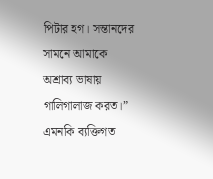পিটার হগ। সন্তানদের সামনে আমাকে অশ্রাব্য ভাষায় গালিগালাজ করত।” এমনকি ব্যক্তিগত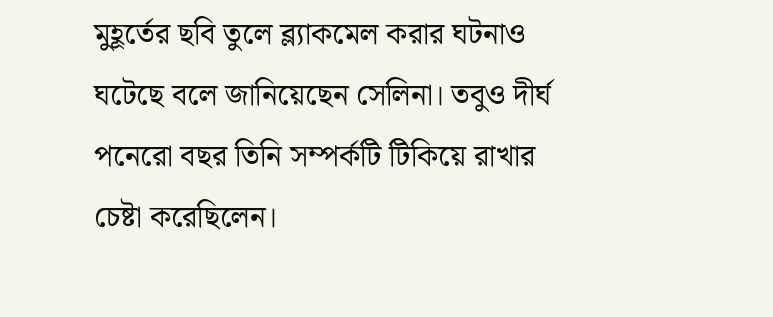মুহূর্তের ছবি তুলে ব্ল্যাকমেল করার ঘটনাও ঘটেছে বলে জানিয়েছেন সেলিনা। তবুও দীর্ঘ পনেরো বছর তিনি সম্পর্কটি টিকিয়ে রাখার চেষ্টা করেছিলেন।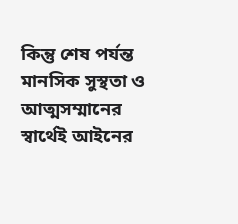কিন্তু শেষ পর্যন্ত মানসিক সুস্থতা ও আত্মসম্মানের স্বার্থেই আইনের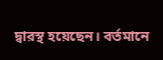দ্বারস্থ হয়েছেন। বর্তমানে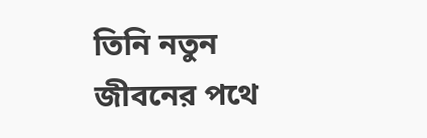তিনি নতুন জীবনের পথে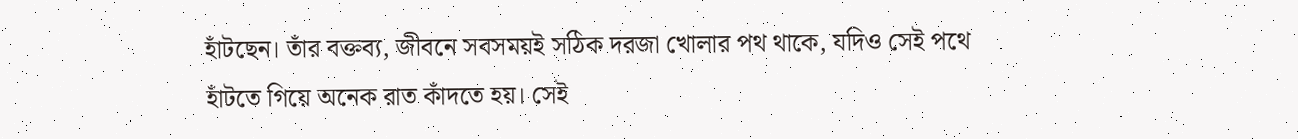হাঁটছেন। তাঁর বক্তব্য, জীবনে সবসময়ই সঠিক দরজা খোলার পথ থাকে, যদিও সেই পথে হাঁটতে গিয়ে অনেক রাত কাঁদতে হয়। সেই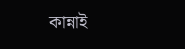কান্নাই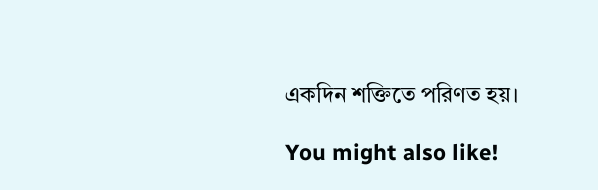একদিন শক্তিতে পরিণত হয়।

You might also like!